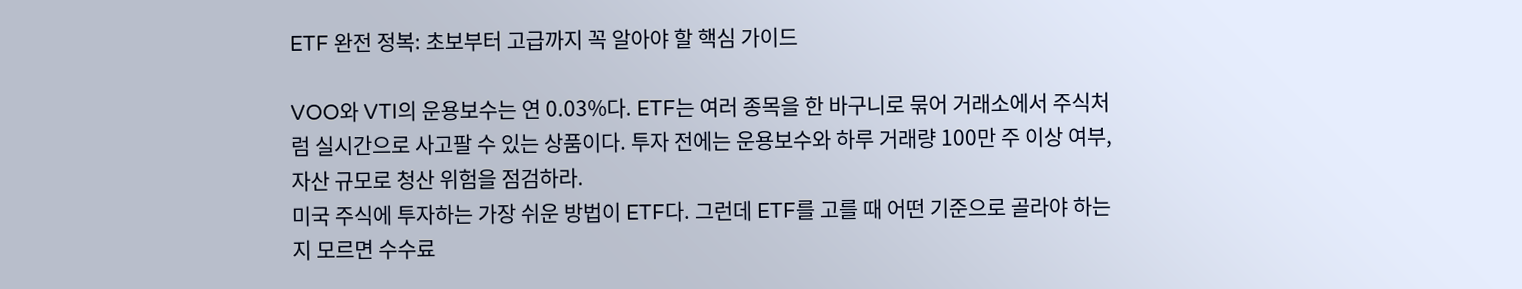ETF 완전 정복: 초보부터 고급까지 꼭 알아야 할 핵심 가이드

VOO와 VTI의 운용보수는 연 0.03%다. ETF는 여러 종목을 한 바구니로 묶어 거래소에서 주식처럼 실시간으로 사고팔 수 있는 상품이다. 투자 전에는 운용보수와 하루 거래량 100만 주 이상 여부, 자산 규모로 청산 위험을 점검하라.
미국 주식에 투자하는 가장 쉬운 방법이 ETF다. 그런데 ETF를 고를 때 어떤 기준으로 골라야 하는지 모르면 수수료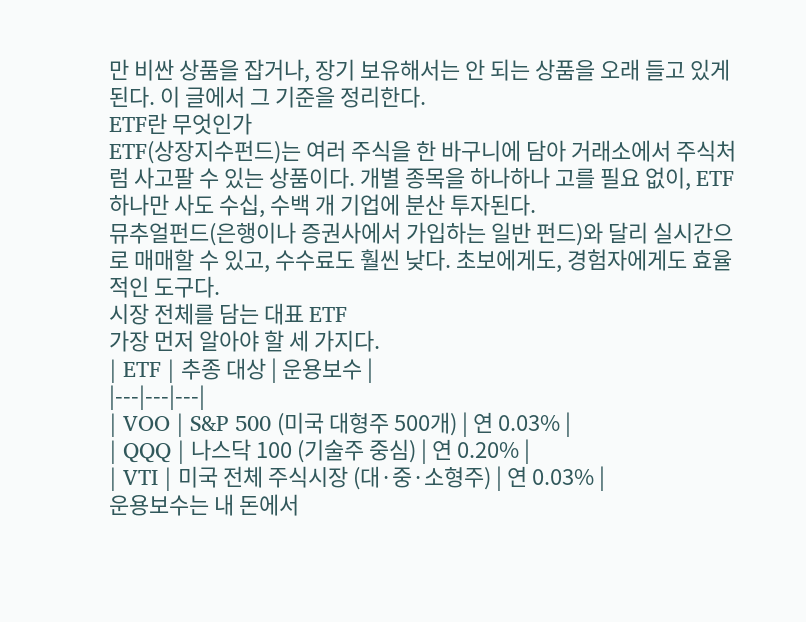만 비싼 상품을 잡거나, 장기 보유해서는 안 되는 상품을 오래 들고 있게 된다. 이 글에서 그 기준을 정리한다.
ETF란 무엇인가
ETF(상장지수펀드)는 여러 주식을 한 바구니에 담아 거래소에서 주식처럼 사고팔 수 있는 상품이다. 개별 종목을 하나하나 고를 필요 없이, ETF 하나만 사도 수십, 수백 개 기업에 분산 투자된다.
뮤추얼펀드(은행이나 증권사에서 가입하는 일반 펀드)와 달리 실시간으로 매매할 수 있고, 수수료도 훨씬 낮다. 초보에게도, 경험자에게도 효율적인 도구다.
시장 전체를 담는 대표 ETF
가장 먼저 알아야 할 세 가지다.
| ETF | 추종 대상 | 운용보수 |
|---|---|---|
| VOO | S&P 500 (미국 대형주 500개) | 연 0.03% |
| QQQ | 나스닥 100 (기술주 중심) | 연 0.20% |
| VTI | 미국 전체 주식시장 (대·중·소형주) | 연 0.03% |
운용보수는 내 돈에서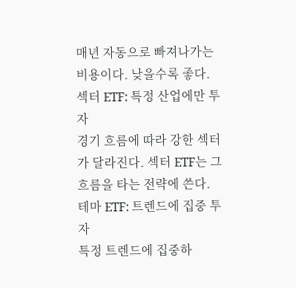매년 자동으로 빠져나가는 비용이다. 낮을수록 좋다.
섹터 ETF: 특정 산업에만 투자
경기 흐름에 따라 강한 섹터가 달라진다. 섹터 ETF는 그 흐름을 타는 전략에 쓴다.
테마 ETF: 트렌드에 집중 투자
특정 트렌드에 집중하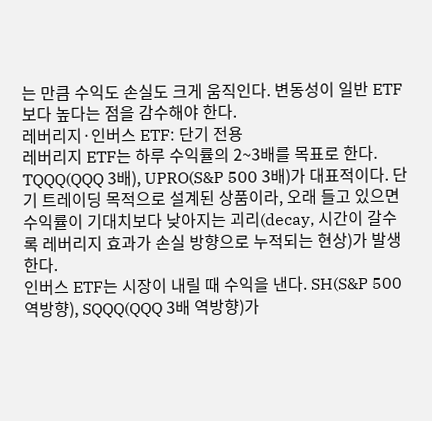는 만큼 수익도 손실도 크게 움직인다. 변동성이 일반 ETF보다 높다는 점을 감수해야 한다.
레버리지·인버스 ETF: 단기 전용
레버리지 ETF는 하루 수익률의 2~3배를 목표로 한다. TQQQ(QQQ 3배), UPRO(S&P 500 3배)가 대표적이다. 단기 트레이딩 목적으로 설계된 상품이라, 오래 들고 있으면 수익률이 기대치보다 낮아지는 괴리(decay, 시간이 갈수록 레버리지 효과가 손실 방향으로 누적되는 현상)가 발생한다.
인버스 ETF는 시장이 내릴 때 수익을 낸다. SH(S&P 500 역방향), SQQQ(QQQ 3배 역방향)가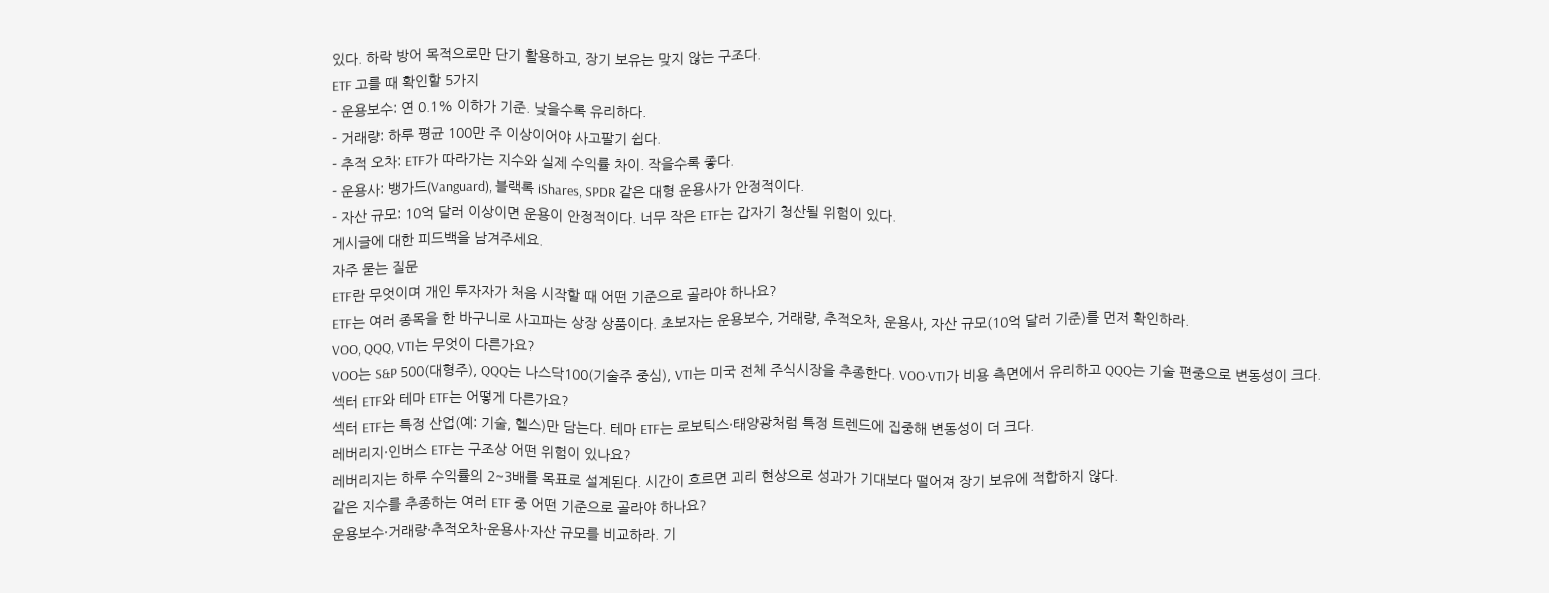있다. 하락 방어 목적으로만 단기 활용하고, 장기 보유는 맞지 않는 구조다.
ETF 고를 때 확인할 5가지
- 운용보수: 연 0.1% 이하가 기준. 낮을수록 유리하다.
- 거래량: 하루 평균 100만 주 이상이어야 사고팔기 쉽다.
- 추적 오차: ETF가 따라가는 지수와 실제 수익률 차이. 작을수록 좋다.
- 운용사: 뱅가드(Vanguard), 블랙록 iShares, SPDR 같은 대형 운용사가 안정적이다.
- 자산 규모: 10억 달러 이상이면 운용이 안정적이다. 너무 작은 ETF는 갑자기 청산될 위험이 있다.
게시글에 대한 피드백을 남겨주세요.
자주 묻는 질문
ETF란 무엇이며 개인 투자자가 처음 시작할 때 어떤 기준으로 골라야 하나요?
ETF는 여러 종목을 한 바구니로 사고파는 상장 상품이다. 초보자는 운용보수, 거래량, 추적오차, 운용사, 자산 규모(10억 달러 기준)를 먼저 확인하라.
VOO, QQQ, VTI는 무엇이 다른가요?
VOO는 S&P 500(대형주), QQQ는 나스닥100(기술주 중심), VTI는 미국 전체 주식시장을 추종한다. VOO·VTI가 비용 측면에서 유리하고 QQQ는 기술 편중으로 변동성이 크다.
섹터 ETF와 테마 ETF는 어떻게 다른가요?
섹터 ETF는 특정 산업(예: 기술, 헬스)만 담는다. 테마 ETF는 로보틱스·태양광처럼 특정 트렌드에 집중해 변동성이 더 크다.
레버리지·인버스 ETF는 구조상 어떤 위험이 있나요?
레버리지는 하루 수익률의 2~3배를 목표로 설계된다. 시간이 흐르면 괴리 현상으로 성과가 기대보다 떨어져 장기 보유에 적합하지 않다.
같은 지수를 추종하는 여러 ETF 중 어떤 기준으로 골라야 하나요?
운용보수·거래량·추적오차·운용사·자산 규모를 비교하라. 기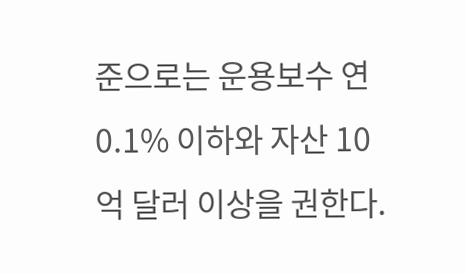준으로는 운용보수 연 0.1% 이하와 자산 10억 달러 이상을 권한다.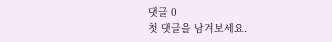댓글 0
첫 댓글을 남겨보세요.